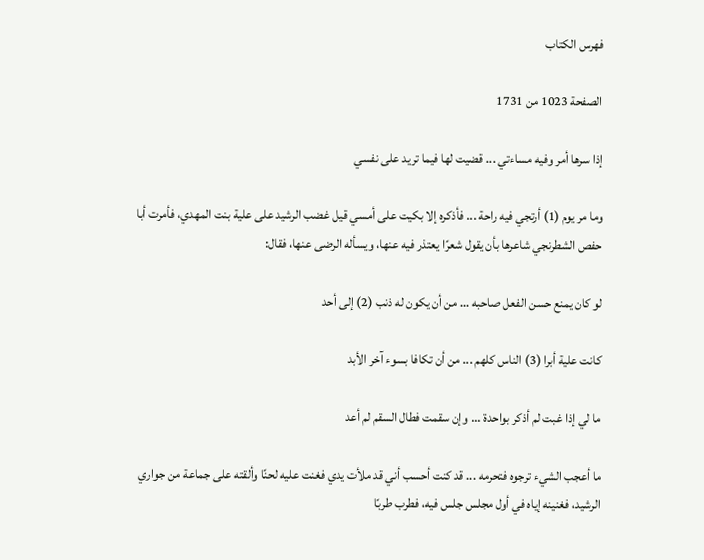فهرس الكتاب

الصفحة 1023 من 1731

إذا سرها أمر وفيه مساءتي ... قضيت لها فيما تريد على نفسي

وما مر يوم (1) أرتجي فيه راحة ... فأذكره إلا بكيت على أمسي قيل غضب الرشيد على علية بنت المهدي، فأمرت أبا حفص الشطرنجي شاعرها بأن يقول شعرًا يعتذر فيه عنها، ويسأله الرضى عنها، فقال:

لو كان يمنع حسن الفعل صاحبه ... من أن يكون له ذنب (2) إلى أحد

كانت علية أبرا (3) الناس كلهم ... من أن تكافا بسوء آخر الأبد

ما لي إذا غبت لم أذكر بواحدة ... وإن سقمت فطال السقم لم أعد

ما أعجب الشيء ترجوه فتحرمه ... قد كنت أحسب أني قد ملأت يدي فغنت عليه لحنًا وألقته على جماعة من جواري الرشيد، فغنينه إياه في أول مجلس جلس فيه، فطرب طربًا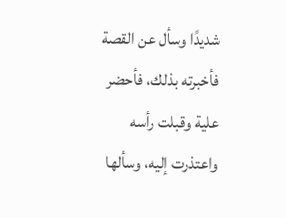شديدًا وسأل عن القصة فأخبرته بذلك، فأحضر علية وقبلت رأسه واعتذرت إليه، وسألها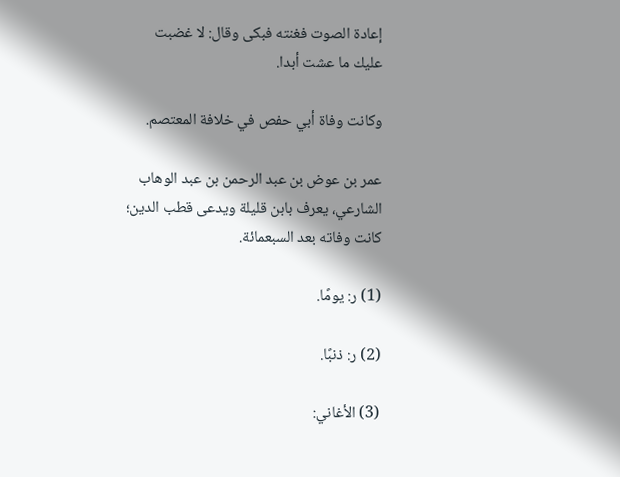إعادة الصوت فغنته فبكى وقال: لا غضبت عليك ما عشت أبدا.

وكانت وفاة أبي حفص في خلافة المعتصم.

عمر بن عوض بن عبد الرحمن بن عبد الوهاب الشارعي، يعرف بابن قليلة ويدعى قطب الدين؛ كانت وفاته بعد السبعمائة.

(1) ر: يومًا.

(2) ر: ذنبًا.

(3) الأغاني: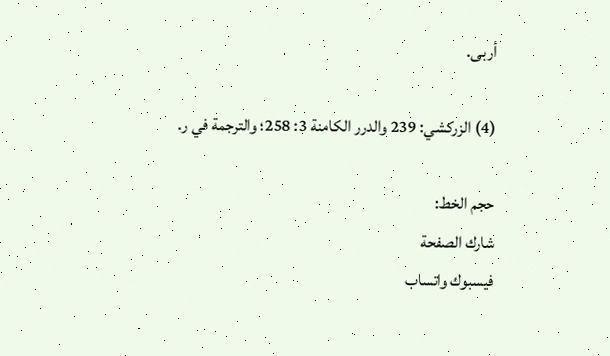أربى.

(4) الزركشي: 239 والدرر الكامنة 3: 258؛ والترجمة في ر.

حجم الخط:
شارك الصفحة
فيسبوك واتساب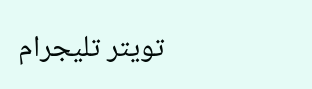تويتر تليجرام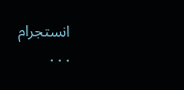انستجرام
. . .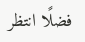فضلًا انتظر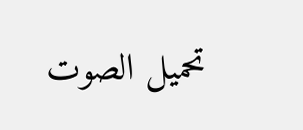تحميل الصوت